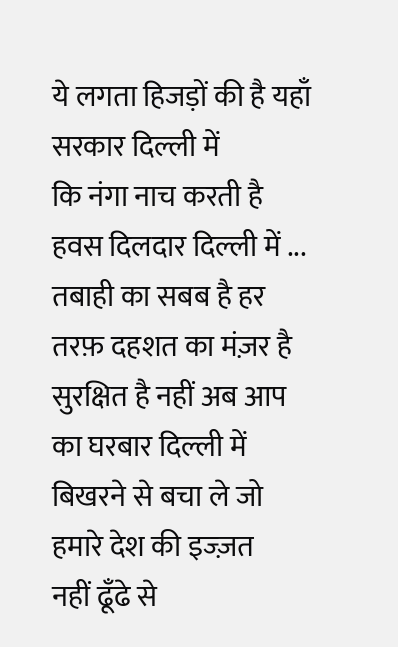ये लगता हिजड़ों की है यहाँ सरकार दिल्ली में
कि नंगा नाच करती है हवस दिलदार दिल्ली में ...
तबाही का सबब है हर तरफ़ दहशत का मंज़र है
सुरक्षित है नहीं अब आप का घरबार दिल्ली में
बिखरने से बचा ले जो हमारे देश की इज्ज़त
नहीं ढूँढे से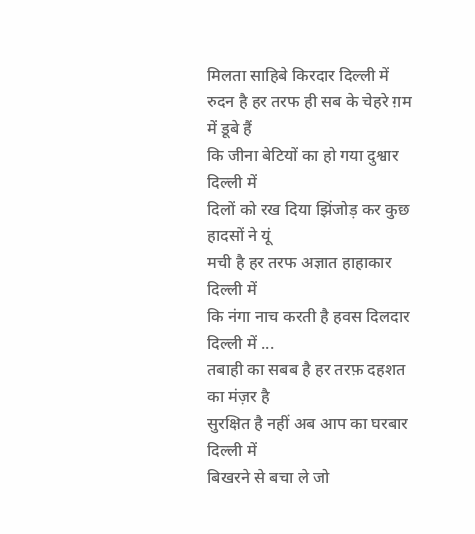मिलता साहिबे किरदार दिल्ली में
रुदन है हर तरफ ही सब के चेहरे ग़म में डूबे हैं
कि जीना बेटियों का हो गया दुश्वार दिल्ली में
दिलों को रख दिया झिंजोड़ कर कुछ हादसों ने यूं
मची है हर तरफ अज्ञात हाहाकार दिल्ली में
कि नंगा नाच करती है हवस दिलदार दिल्ली में ...
तबाही का सबब है हर तरफ़ दहशत का मंज़र है
सुरक्षित है नहीं अब आप का घरबार दिल्ली में
बिखरने से बचा ले जो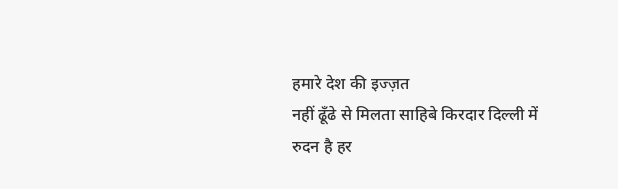हमारे देश की इज्ज़त
नहीं ढूँढे से मिलता साहिबे किरदार दिल्ली में
रुदन है हर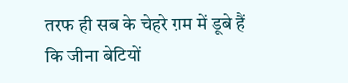तरफ ही सब के चेहरे ग़म में डूबे हैं
कि जीना बेटियों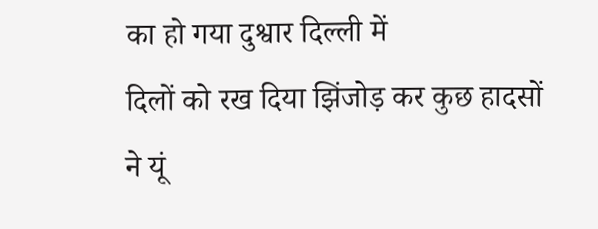का हो गया दुश्वार दिल्ली में
दिलों को रख दिया झिंजोड़ कर कुछ हादसों ने यूं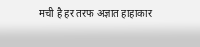मची है हर तरफ अज्ञात हाहाकार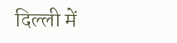दिल्ली में